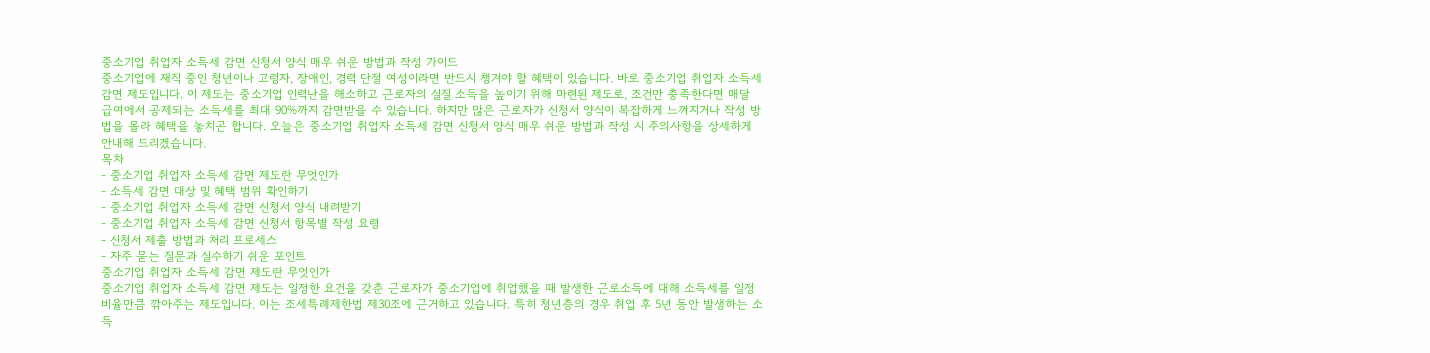중소기업 취업자 소득세 감면 신청서 양식 매우 쉬운 방법과 작성 가이드
중소기업에 재직 중인 청년이나 고령자, 장애인, 경력 단절 여성이라면 반드시 챙겨야 할 혜택이 있습니다. 바로 중소기업 취업자 소득세 감면 제도입니다. 이 제도는 중소기업 인력난을 해소하고 근로자의 실질 소득을 높이기 위해 마련된 제도로, 조건만 충족한다면 매달 급여에서 공제되는 소득세를 최대 90%까지 감면받을 수 있습니다. 하지만 많은 근로자가 신청서 양식이 복잡하게 느껴지거나 작성 방법을 몰라 혜택을 놓치곤 합니다. 오늘은 중소기업 취업자 소득세 감면 신청서 양식 매우 쉬운 방법과 작성 시 주의사항을 상세하게 안내해 드리겠습니다.
목차
- 중소기업 취업자 소득세 감면 제도란 무엇인가
- 소득세 감면 대상 및 혜택 범위 확인하기
- 중소기업 취업자 소득세 감면 신청서 양식 내려받기
- 중소기업 취업자 소득세 감면 신청서 항목별 작성 요령
- 신청서 제출 방법과 처리 프로세스
- 자주 묻는 질문과 실수하기 쉬운 포인트
중소기업 취업자 소득세 감면 제도란 무엇인가
중소기업 취업자 소득세 감면 제도는 일정한 요건을 갖춘 근로자가 중소기업에 취업했을 때 발생한 근로소득에 대해 소득세를 일정 비율만큼 깎아주는 제도입니다. 이는 조세특례제한법 제30조에 근거하고 있습니다. 특히 청년층의 경우 취업 후 5년 동안 발생하는 소득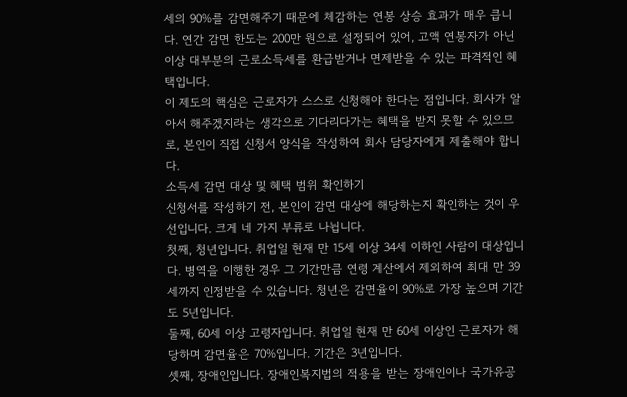세의 90%를 감면해주기 때문에 체감하는 연봉 상승 효과가 매우 큽니다. 연간 감면 한도는 200만 원으로 설정되어 있어, 고액 연봉자가 아닌 이상 대부분의 근로소득세를 환급받거나 면제받을 수 있는 파격적인 혜택입니다.
이 제도의 핵심은 근로자가 스스로 신청해야 한다는 점입니다. 회사가 알아서 해주겠지라는 생각으로 기다리다가는 혜택을 받지 못할 수 있으므로, 본인이 직접 신청서 양식을 작성하여 회사 담당자에게 제출해야 합니다.
소득세 감면 대상 및 혜택 범위 확인하기
신청서를 작성하기 전, 본인이 감면 대상에 해당하는지 확인하는 것이 우선입니다. 크게 네 가지 부류로 나뉩니다.
첫째, 청년입니다. 취업일 현재 만 15세 이상 34세 이하인 사람이 대상입니다. 병역을 이행한 경우 그 기간만큼 연령 계산에서 제외하여 최대 만 39세까지 인정받을 수 있습니다. 청년은 감면율이 90%로 가장 높으며 기간도 5년입니다.
둘째, 60세 이상 고령자입니다. 취업일 현재 만 60세 이상인 근로자가 해당하며 감면율은 70%입니다. 기간은 3년입니다.
셋째, 장애인입니다. 장애인복지법의 적용을 받는 장애인이나 국가유공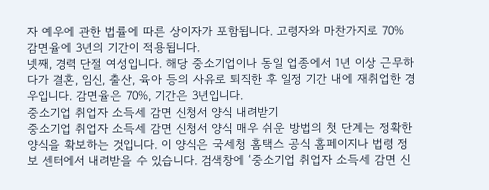자 예우에 관한 법률에 따른 상이자가 포함됩니다. 고령자와 마찬가지로 70% 감면율에 3년의 기간이 적용됩니다.
넷째, 경력 단절 여성입니다. 해당 중소기업이나 동일 업종에서 1년 이상 근무하다가 결혼, 임신, 출산, 육아 등의 사유로 퇴직한 후 일정 기간 내에 재취업한 경우입니다. 감면율은 70%, 기간은 3년입니다.
중소기업 취업자 소득세 감면 신청서 양식 내려받기
중소기업 취업자 소득세 감면 신청서 양식 매우 쉬운 방법의 첫 단계는 정확한 양식을 확보하는 것입니다. 이 양식은 국세청 홈택스 공식 홈페이지나 법령 정보 센터에서 내려받을 수 있습니다. 검색창에 ‘중소기업 취업자 소득세 감면 신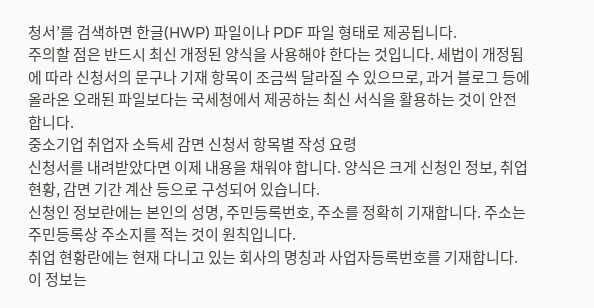청서’를 검색하면 한글(HWP) 파일이나 PDF 파일 형태로 제공됩니다.
주의할 점은 반드시 최신 개정된 양식을 사용해야 한다는 것입니다. 세법이 개정됨에 따라 신청서의 문구나 기재 항목이 조금씩 달라질 수 있으므로, 과거 블로그 등에 올라온 오래된 파일보다는 국세청에서 제공하는 최신 서식을 활용하는 것이 안전합니다.
중소기업 취업자 소득세 감면 신청서 항목별 작성 요령
신청서를 내려받았다면 이제 내용을 채워야 합니다. 양식은 크게 신청인 정보, 취업 현황, 감면 기간 계산 등으로 구성되어 있습니다.
신청인 정보란에는 본인의 성명, 주민등록번호, 주소를 정확히 기재합니다. 주소는 주민등록상 주소지를 적는 것이 원칙입니다.
취업 현황란에는 현재 다니고 있는 회사의 명칭과 사업자등록번호를 기재합니다. 이 정보는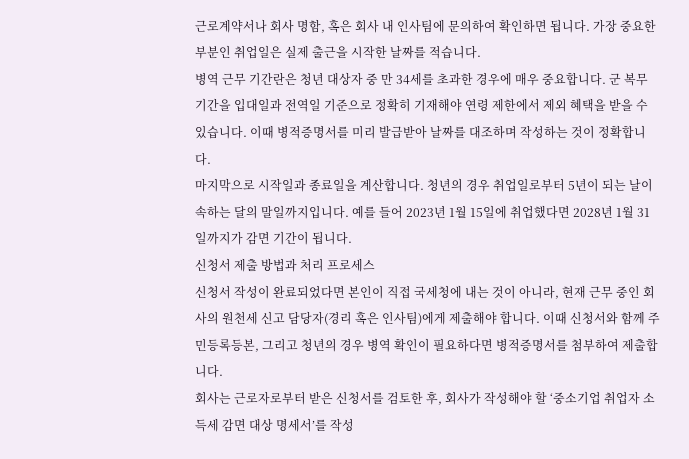근로계약서나 회사 명함, 혹은 회사 내 인사팀에 문의하여 확인하면 됩니다. 가장 중요한 부분인 취업일은 실제 출근을 시작한 날짜를 적습니다.
병역 근무 기간란은 청년 대상자 중 만 34세를 초과한 경우에 매우 중요합니다. 군 복무 기간을 입대일과 전역일 기준으로 정확히 기재해야 연령 제한에서 제외 혜택을 받을 수 있습니다. 이때 병적증명서를 미리 발급받아 날짜를 대조하며 작성하는 것이 정확합니다.
마지막으로 시작일과 종료일을 계산합니다. 청년의 경우 취업일로부터 5년이 되는 날이 속하는 달의 말일까지입니다. 예를 들어 2023년 1월 15일에 취업했다면 2028년 1월 31일까지가 감면 기간이 됩니다.
신청서 제출 방법과 처리 프로세스
신청서 작성이 완료되었다면 본인이 직접 국세청에 내는 것이 아니라, 현재 근무 중인 회사의 원천세 신고 담당자(경리 혹은 인사팀)에게 제출해야 합니다. 이때 신청서와 함께 주민등록등본, 그리고 청년의 경우 병역 확인이 필요하다면 병적증명서를 첨부하여 제출합니다.
회사는 근로자로부터 받은 신청서를 검토한 후, 회사가 작성해야 할 ‘중소기업 취업자 소득세 감면 대상 명세서’를 작성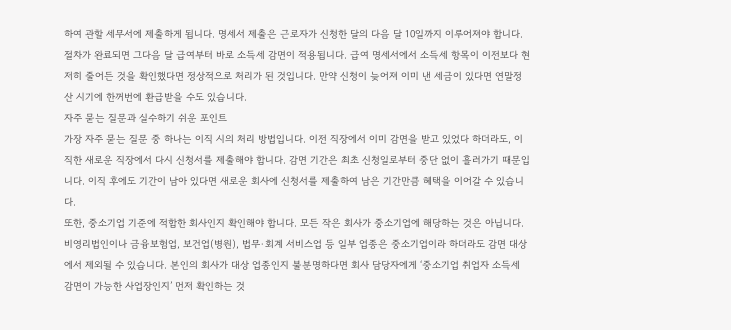하여 관할 세무서에 제출하게 됩니다. 명세서 제출은 근로자가 신청한 달의 다음 달 10일까지 이루어져야 합니다.
절차가 완료되면 그다음 달 급여부터 바로 소득세 감면이 적용됩니다. 급여 명세서에서 소득세 항목이 이전보다 현저히 줄어든 것을 확인했다면 정상적으로 처리가 된 것입니다. 만약 신청이 늦어져 이미 낸 세금이 있다면 연말정산 시기에 한꺼번에 환급받을 수도 있습니다.
자주 묻는 질문과 실수하기 쉬운 포인트
가장 자주 묻는 질문 중 하나는 이직 시의 처리 방법입니다. 이전 직장에서 이미 감면을 받고 있었다 하더라도, 이직한 새로운 직장에서 다시 신청서를 제출해야 합니다. 감면 기간은 최초 신청일로부터 중단 없이 흘러가기 때문입니다. 이직 후에도 기간이 남아 있다면 새로운 회사에 신청서를 제출하여 남은 기간만큼 혜택을 이어갈 수 있습니다.
또한, 중소기업 기준에 적합한 회사인지 확인해야 합니다. 모든 작은 회사가 중소기업에 해당하는 것은 아닙니다. 비영리법인이나 금융보험업, 보건업(병원), 법무·회계 서비스업 등 일부 업종은 중소기업이라 하더라도 감면 대상에서 제외될 수 있습니다. 본인의 회사가 대상 업종인지 불분명하다면 회사 담당자에게 ‘중소기업 취업자 소득세 감면이 가능한 사업장인지’ 먼저 확인하는 것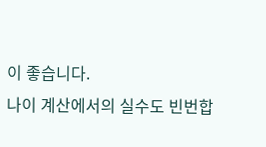이 좋습니다.
나이 계산에서의 실수도 빈번합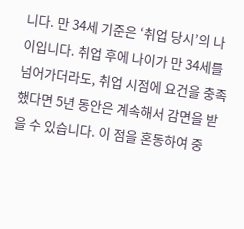니다. 만 34세 기준은 ‘취업 당시’의 나이입니다. 취업 후에 나이가 만 34세를 넘어가더라도, 취업 시점에 요건을 충족했다면 5년 동안은 계속해서 감면을 받을 수 있습니다. 이 점을 혼동하여 중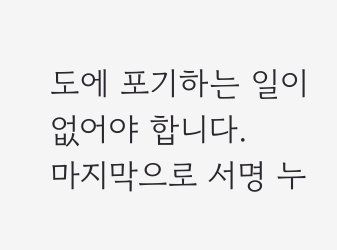도에 포기하는 일이 없어야 합니다.
마지막으로 서명 누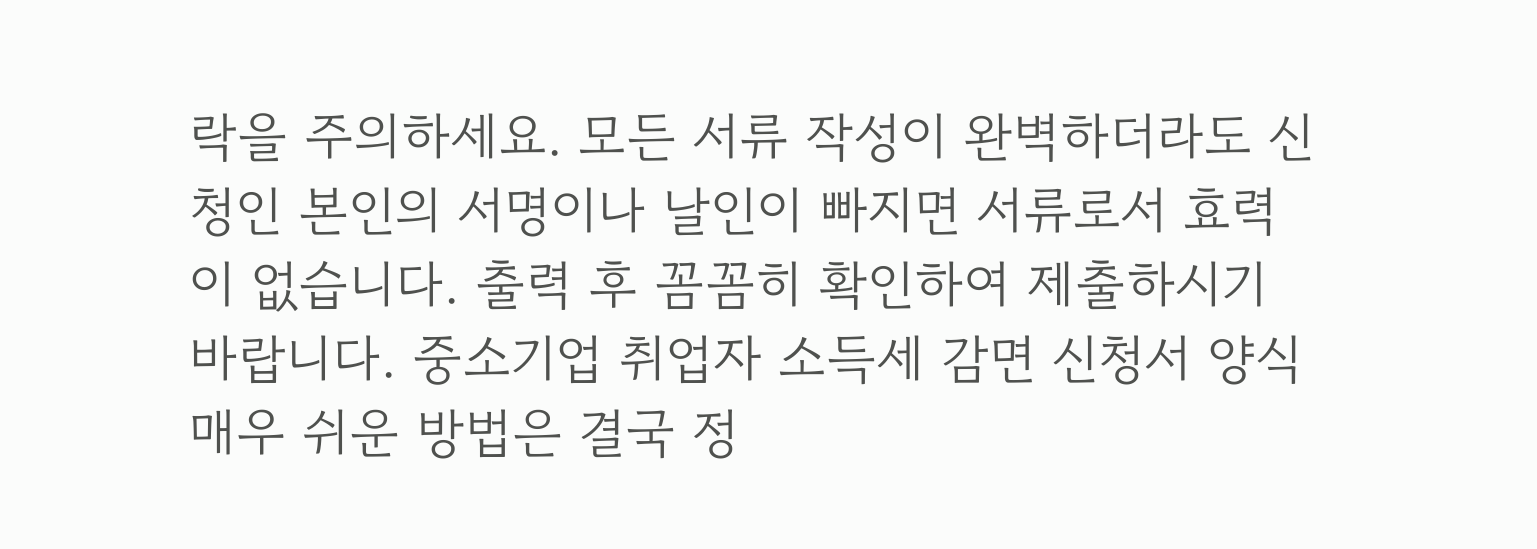락을 주의하세요. 모든 서류 작성이 완벽하더라도 신청인 본인의 서명이나 날인이 빠지면 서류로서 효력이 없습니다. 출력 후 꼼꼼히 확인하여 제출하시기 바랍니다. 중소기업 취업자 소득세 감면 신청서 양식 매우 쉬운 방법은 결국 정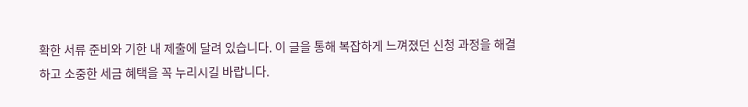확한 서류 준비와 기한 내 제출에 달려 있습니다. 이 글을 통해 복잡하게 느껴졌던 신청 과정을 해결하고 소중한 세금 혜택을 꼭 누리시길 바랍니다.